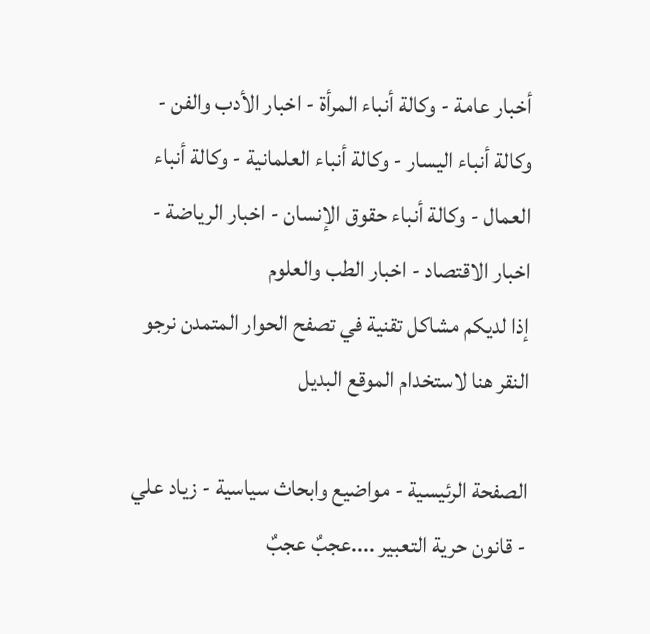أخبار عامة - وكالة أنباء المرأة - اخبار الأدب والفن - وكالة أنباء اليسار - وكالة أنباء العلمانية - وكالة أنباء العمال - وكالة أنباء حقوق الإنسان - اخبار الرياضة - اخبار الاقتصاد - اخبار الطب والعلوم
إذا لديكم مشاكل تقنية في تصفح الحوار المتمدن نرجو النقر هنا لاستخدام الموقع البديل

الصفحة الرئيسية - مواضيع وابحاث سياسية - زياد علي - قانون حرية التعبير ....عجبٌ عجبٌ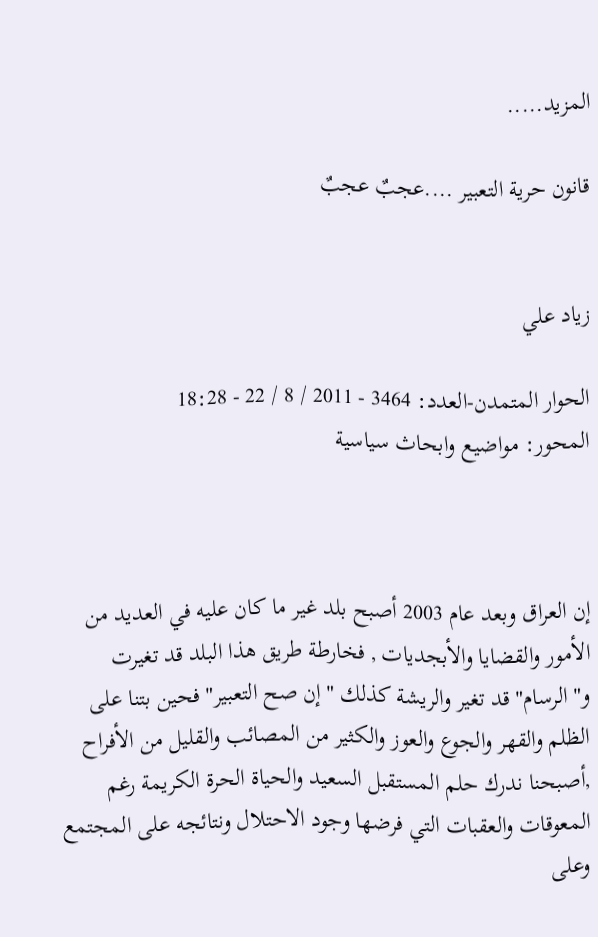المزيد.....

قانون حرية التعبير ....عجبٌ عجبٌ


زياد علي

الحوار المتمدن-العدد: 3464 - 2011 / 8 / 22 - 18:28
المحور: مواضيع وابحاث سياسية



إن العراق وبعد عام 2003 أصبح بلد غير ما كان عليه في العديد من الأمور والقضايا والأبجديات , فخارطة طريق هذا البلد قد تغيرت و"الرسام" قد تغير والريشة كذلك "إن صح التعبير" فحين بتنا على الظلم والقهر والجوع والعوز والكثير من المصائب والقليل من الأفراح ,أصبحنا ندرك حلم المستقبل السعيد والحياة الحرة الكريمة رغم المعوقات والعقبات التي فرضها وجود الاحتلال ونتائجه على المجتمع وعلى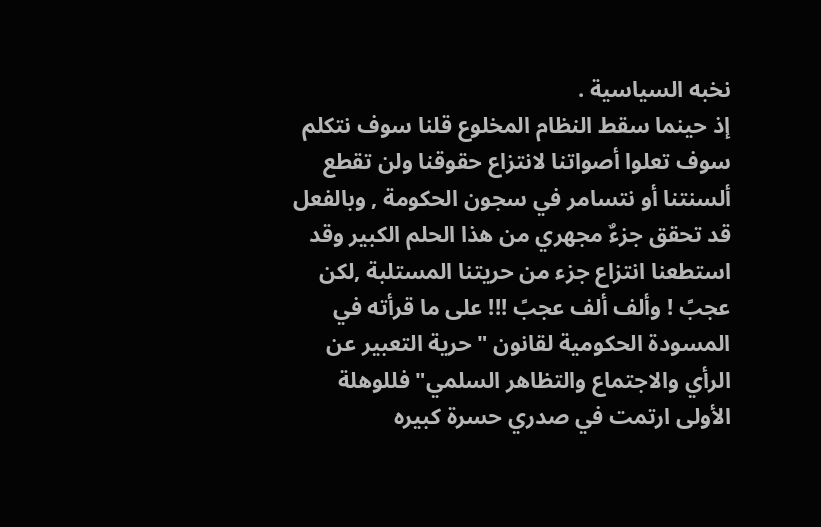نخبه السياسية .
إذ حينما سقط النظام المخلوع قلنا سوف نتكلم سوف تعلوا أصواتنا لانتزاع حقوقنا ولن تقطع ألسنتنا أو نتسامر في سجون الحكومة , وبالفعل قد تحقق جزءٌ مجهري من هذا الحلم الكبير وقد استطعنا انتزاع جزء من حريتنا المستلبة ,لكن عجبً ! وألف ألف عجبً !!! على ما قرأته في المسودة الحكومية لقانون "حرية التعبير عن الرأي والاجتماع والتظاهر السلمي" فللوهلة الأولى ارتمت في صدري حسرة كبيره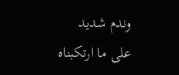وندم شديد على ما ارتكبناه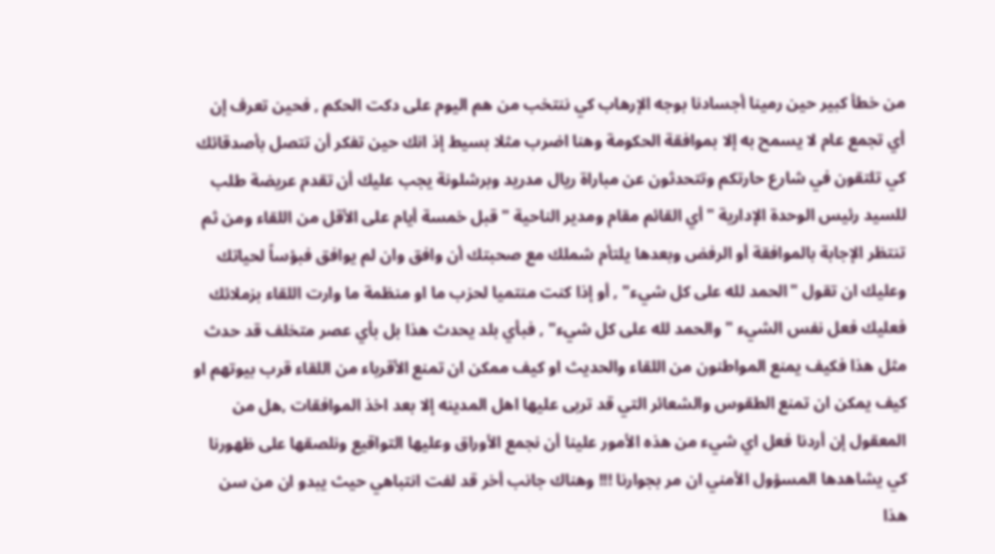من خطأ كبير حين رمينا أجسادنا بوجه الإرهاب كي ننتخب من هم اليوم على دكت الحكم , فحين تعرف إن أي تجمع عام لا يسمح به إلا بموافقة الحكومة وهنا اضرب مثلا بسيط إذ انك حين تفكر أن تتصل بأصدقائك كي تلتقون في شارع حارتكم وتتحدثون عن مباراة ريال مدريد وبرشلونة يجب عليك أن تقدم عريضة طلب للسيد رئيس الوحدة الإدارية "أي القائم مقام ومدير الناحية "قبل خمسة أيام على الأقل من اللقاء ومن ثم تنتظر الإجابة بالموافقة أو الرفض وبعدها يلتأم شملك مع صحبتك أن وافق وان لم يوافق فبؤساً لحياتك وعليك ان تقول "الحمد لله على كل شيء" , أو إذا كنت منتميا لحزب ما او منظمة ما وارت اللقاء بزملائك فعليك فعل نفس الشيء "والحمد لله على كل شيء" , فبأي بلد يحدث هذا بل بأي عصر متخلف قد حدث مثل هذا فكيف يمنع المواطنون من اللقاء والحديث او كيف ممكن ان تمنع الأقرباء من اللقاء قرب بيوتهم او كيف يمكن ان تمنع الطقوس والشعائر التي قد تربى عليها اهل المدينه إلا بعد اخذ الموافقات ,هل من المعقول إن أردنا فعل اي شيء من هذه الأمور علينا أن نجمع الأوراق وعليها التواقيع ونلصقها على ظهورنا كي يشاهدها المسؤول الأمني ان مر بجوارنا !!! وهناك جانب أخر قد لفت انتباهي حيث يبدو ان من سن هذا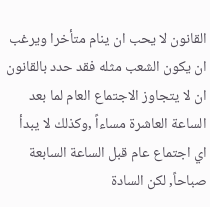القانون لا يحب ان ينام متأخرا ويرغب ان يكون الشعب مثله فقد حدد بالقانون ان لا يتجاوز الاجتماع العام لما بعد الساعة العاشرة مساءاً ,وكذلك لا يبدأ اي اجتماع عام قبل الساعة السابعة صباحاً, لكن السادة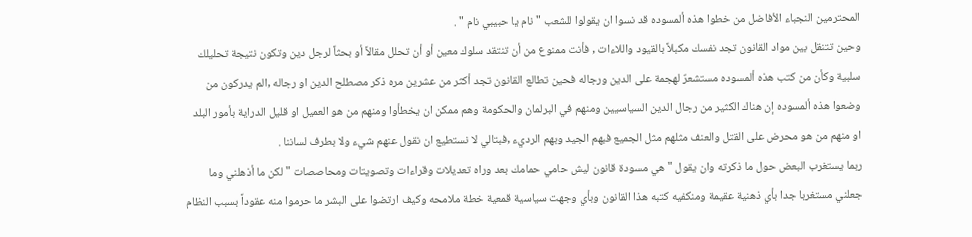المحترمين النجباء الأفاضل من خطوا هذه ألمسوده قد نسوا ان يقولوا للشعب " نام يا حبيبي نام " .
وحين تتنقل بين مواد القانون تجد نفسك مكبلاً بالقيود واللاءات , فأنت ممنوع من أن تنتقد سلوك معين أو أن تحلل مقالاً أو بحثاً لرجل دين وتكون نتيجة تحليلك سلبية وكأن من كتب هذه ألمسوده مستشعرٌ لهجمة على الدين ورجاله فحين تطالع القانون تجد أكثر من عشرين مره ذكر مصطلح الدين او رجاله ,الم يدركون من وضعوا هذه ألمسوده إن هناك الكثير من رجال الدين السياسيين ومنهم في البرلمان والحكومة وهم ممكن ان يخطأوا ومنهم من هو العميل او قليل الدراية بأمور البلد او منهم من هو محرض على القتل والعنف مثلهم مثل الجميع فبهم الجيد وبهم الرديء ,فبتالي لا نستطيع ان نقول عنهم شيء ولا بطرف لساننا .
ربما يستغرب البعض حول ما ذكرته وان يقول " هي مسودة قانون ليش حامي حمامك بعد وراه تعديلات وقراءات وتصويتات ومحاصصات " لكن ما أذهلني وما جعلني مستغربا جدا بأي ذهنية عقيمة ومنكفيه كتبه هذا القانون وبأي وجهت سياسية قمعية خطة ملامحه وكيف ارتضوا على البشر ما حرموا منه عقوداً بسبب النظام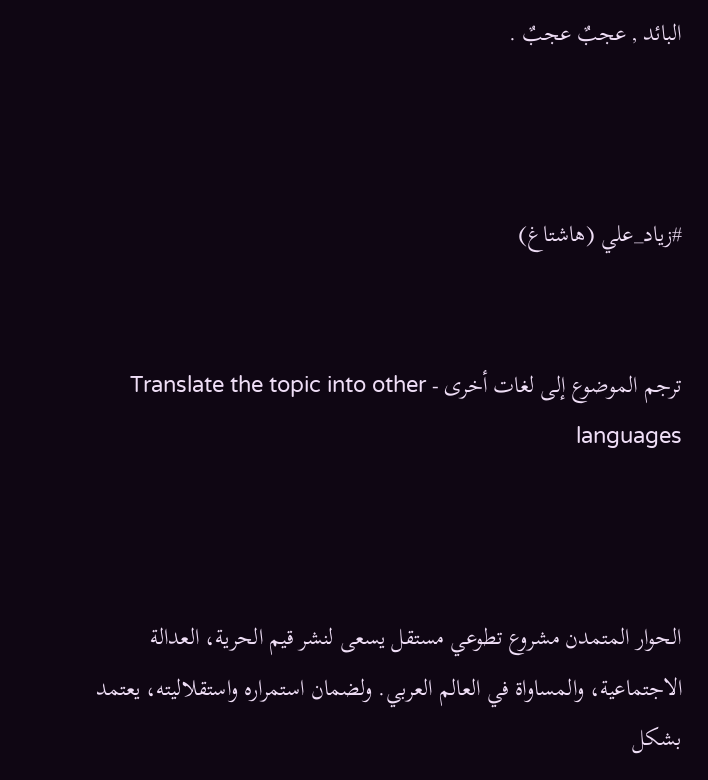البائد , عجبٌ عجبٌ .



#زياد_علي (هاشتاغ)


ترجم الموضوع إلى لغات أخرى - Translate the topic into other languages



الحوار المتمدن مشروع تطوعي مستقل يسعى لنشر قيم الحرية، العدالة الاجتماعية، والمساواة في العالم العربي. ولضمان استمراره واستقلاليته، يعتمد بشكل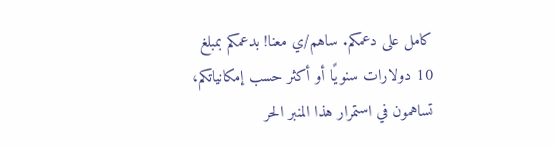كامل على دعمكم. ساهم/ي معنا! بدعمكم بمبلغ 10 دولارات سنويًا أو أكثر حسب إمكانياتكم، تساهمون في استمرار هذا المنبر الحر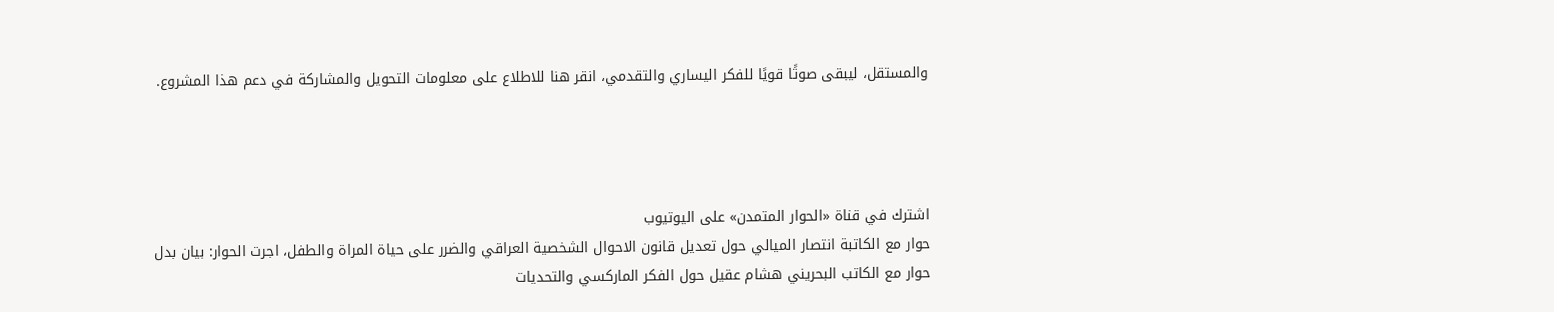والمستقل، ليبقى صوتًا قويًا للفكر اليساري والتقدمي، انقر هنا للاطلاع على معلومات التحويل والمشاركة في دعم هذا المشروع.




اشترك في قناة «الحوار المتمدن» على اليوتيوب
حوار مع الكاتبة انتصار الميالي حول تعديل قانون الاحوال الشخصية العراقي والضرر على حياة المراة والطفل، اجرت الحوار: بيان بدل
حوار مع الكاتب البحريني هشام عقيل حول الفكر الماركسي والتحديات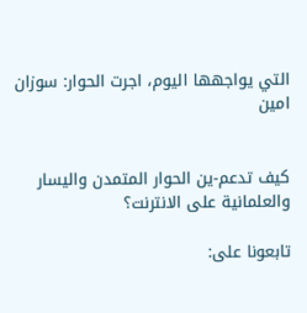التي يواجهها اليوم، اجرت الحوار: سوزان امين


كيف تدعم-ين الحوار المتمدن واليسار والعلمانية على الانترنت؟

تابعونا على: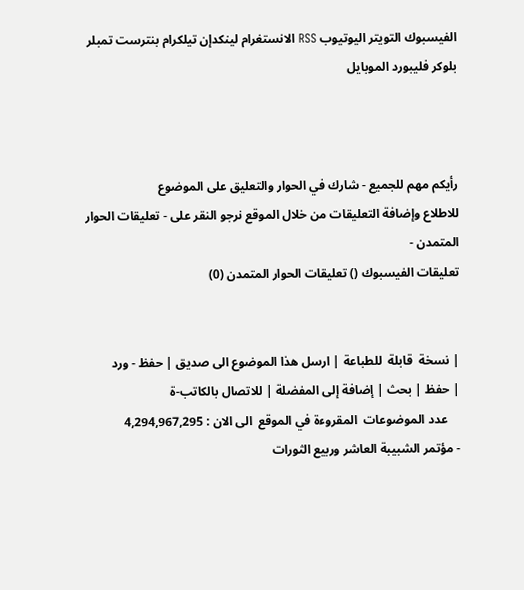الفيسبوك التويتر اليوتيوب RSS الانستغرام لينكدإن تيلكرام بنترست تمبلر بلوكر فليبورد الموبايل



رأيكم مهم للجميع - شارك في الحوار والتعليق على الموضوع
للاطلاع وإضافة التعليقات من خلال الموقع نرجو النقر على - تعليقات الحوار المتمدن -
تعليقات الفيسبوك () تعليقات الحوار المتمدن (0)


| نسخة  قابلة  للطباعة | ارسل هذا الموضوع الى صديق | حفظ - ورد
| حفظ | بحث | إضافة إلى المفضلة | للاتصال بالكاتب-ة
    عدد الموضوعات  المقروءة في الموقع  الى الان : 4,294,967,295
- مؤتمر الشبيبة العاشر وربيع الثورات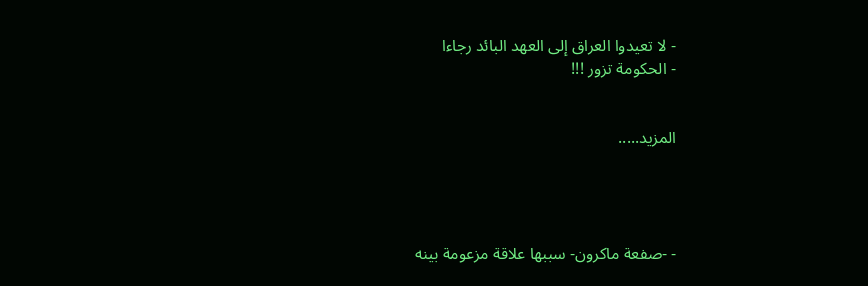- لا تعيدوا العراق إلى العهد البائد رجاءا
- الحكومة تزور !!!


المزيد.....




- -صفعة ماكرون- سببها علاقة مزعومة بينه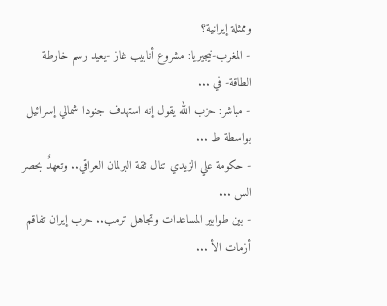وممثلة إيرانية؟
- المغرب-نيجيريا: مشروع أنابيب غاز -يعيد رسم خارطة الطاقة- في ...
- مباشر: حزب الله يقول إنه استهدف جنودا شمالي إسرائيل بواسطة ط ...
- حكومة علي الزيدي تنال ثقة البرلمان العراقي.. وتعهدٌ بحصر الس ...
- بين طوابير المساعدات وتجاهل ترمب.. حرب إيران تفاقم أزمات الأ ...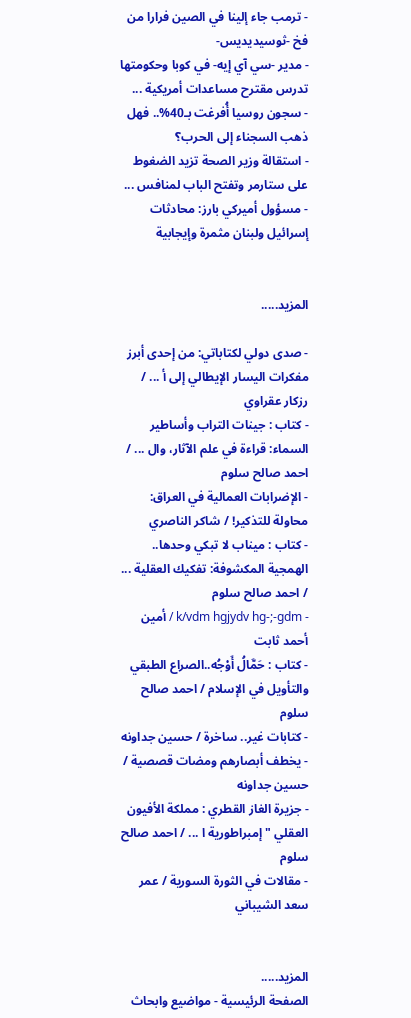- ترمب جاء إلينا في الصين فرارا من فخ -ثوسيديديس-
- مدير -سي آي إيه- في كوبا وحكومتها تدرس مقترح مساعدات أمريكية ...
- سجون روسيا أُفرغت بـ40%.. فهل ذهب السجناء إلى الحرب؟
- استقالة وزير الصحة تزيد الضغوط على ستارمر وتفتح الباب لمنافس ...
- مسؤول أميركي بارز: محادثات إسرائيل ولبنان مثمرة وإيجابية


المزيد.....

- صدى دولي لكتاباتي: من إحدى أبرز مفكرات اليسار الإيطالي إلى أ ... / رزكار عقراوي
- كتاب : جينات التراب وأساطير السماء: قراءة في علم الآثار، وال ... / احمد صالح سلوم
- الإضرابات العمالية في العراق: محاولة للتذكير! / شاكر الناصري
- كتاب : ميناب لا تبكي وحدها.. الهمجية المكشوفة: تفكيك العقلية ... / احمد صالح سلوم
- k/vdm hgjydv hg-;-gdm / أمين أحمد ثابت
- كتاب : حَمَّالُ أَوْجُه..الصراع الطبقي والتأويل في الإسلام / احمد صالح سلوم
- كتابات غير.. ساخرة / حسين جداونه
- يخطف أبصارهم ومضات قصصية / حسين جداونه
- جزيرة الغاز القطري : مملكة الأفيون العقلي " إمبراطورية ا ... / احمد صالح سلوم
- مقالات في الثورة السورية / عمر سعد الشيباني


المزيد.....
الصفحة الرئيسية - مواضيع وابحاث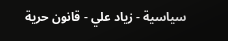سياسية - زياد علي - قانون حرية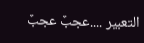التعبير ....عجبٌ عجبٌ